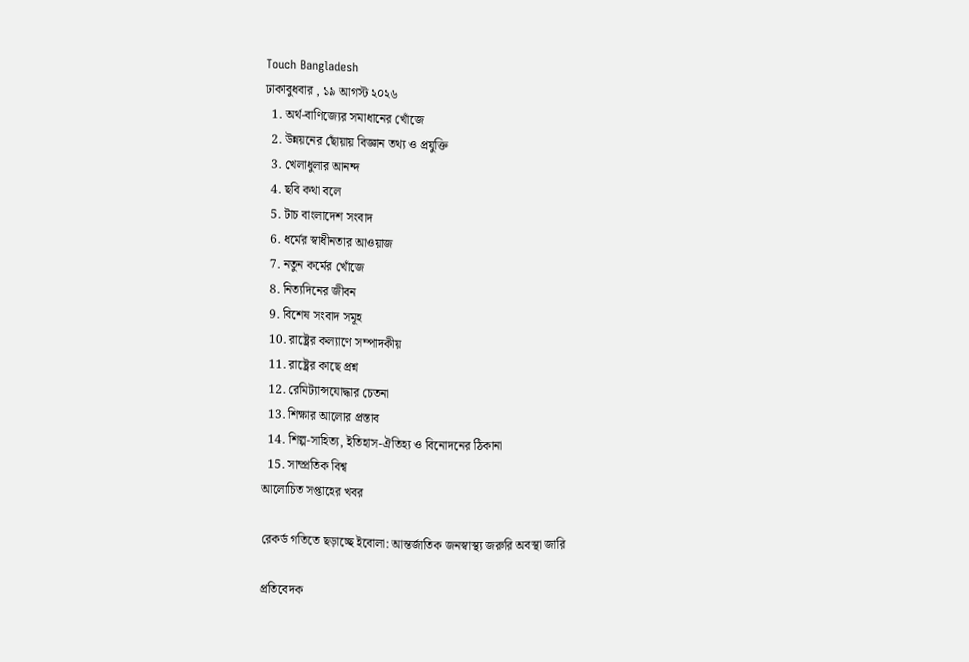Touch Bangladesh
ঢাকাবুধবার , ১৯ আগস্ট ২০২৬
  1. অর্থ-বাণিজ্যের সমাধানের খোঁজে
  2. উন্নয়নের ছোঁয়ায় বিজ্ঞান তথ্য ও প্রযুক্তি
  3. খেলাধুলার আনন্দ
  4. ছবি কথা বলে
  5. টাচ বাংলাদেশ সংবাদ
  6. ধর্মের স্বাধীনতার আওয়াজ
  7. নতুন কর্মের খোঁজে
  8. নিত্যদিনের জীবন
  9. বিশেষ সংবাদ সমূহ
  10. রাষ্ট্রের কল্যাণে সম্পাদকীয়
  11. রাষ্ট্রের কাছে প্রশ্ন
  12. রেমিট্যান্সযোদ্ধার চেতনা
  13. শিক্ষার আলোর প্রস্তাব
  14. শিল্প-সাহিত্য, ইতিহাস-ঐতিহ্য ও বিনোদনের ঠিকানা
  15. সাম্প্রতিক বিশ্ব
আলোচিত সপ্তাহের খবর

রেকর্ড গতিতে ছড়াচ্ছে ইবোলা: আন্তর্জাতিক জনস্বাস্থ্য জরুরি অবস্থা জারি

প্রতিবেদক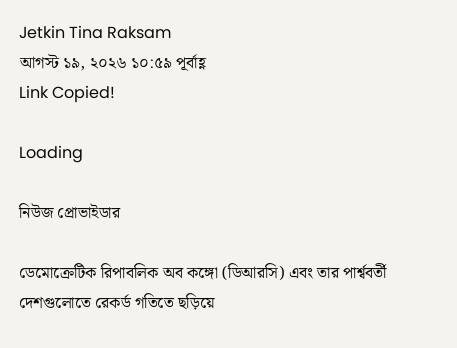Jetkin Tina Raksam
আগস্ট ১৯, ২০২৬ ১০:৫৯ পূর্বাহ্ণ
Link Copied!

Loading

নিউজ প্রোভাইডার

ডেমোক্রেটিক রিপাবলিক অব কঙ্গো (ডিআরসি) এবং তার পার্শ্ববর্তী দেশগুলোতে রেকর্ড গতিতে ছড়িয়ে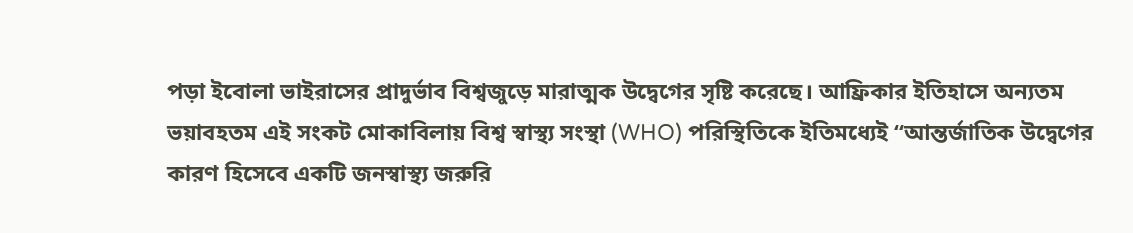পড়া ইবোলা ভাইরাসের প্রাদুর্ভাব বিশ্বজুড়ে মারাত্মক উদ্বেগের সৃষ্টি করেছে। আফ্রিকার ইতিহাসে অন্যতম ভয়াবহতম এই সংকট মোকাবিলায় বিশ্ব স্বাস্থ্য সংস্থা (WHO) পরিস্থিতিকে ইতিমধ্যেই “আন্তর্জাতিক উদ্বেগের কারণ হিসেবে একটি জনস্বাস্থ্য জরুরি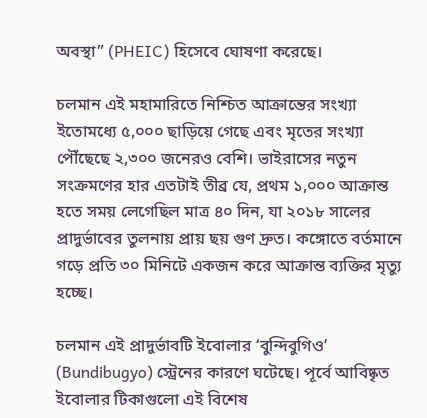অবস্থা” (PHEIC) হিসেবে ঘোষণা করেছে।

চলমান এই মহামারিতে নিশ্চিত আক্রান্তের সংখ্যা ইতোমধ্যে ৫,০০০ ছাড়িয়ে গেছে এবং মৃতের সংখ্যা পৌঁছেছে ২,৩০০ জনেরও বেশি। ভাইরাসের নতুন সংক্রমণের হার এতটাই তীব্র যে, প্রথম ১,০০০ আক্রান্ত হতে সময় লেগেছিল মাত্র ৪০ দিন, যা ২০১৮ সালের প্রাদুর্ভাবের তুলনায় প্রায় ছয় গুণ দ্রুত। কঙ্গোতে বর্তমানে গড়ে প্রতি ৩০ মিনিটে একজন করে আক্রান্ত ব্যক্তির মৃত্যু হচ্ছে।

চলমান এই প্রাদুর্ভাবটি ইবোলার ‘বুন্দিবুগিও’ (Bundibugyo) স্ট্রেনের কারণে ঘটেছে। পূর্বে আবিষ্কৃত ইবোলার টিকাগুলো এই বিশেষ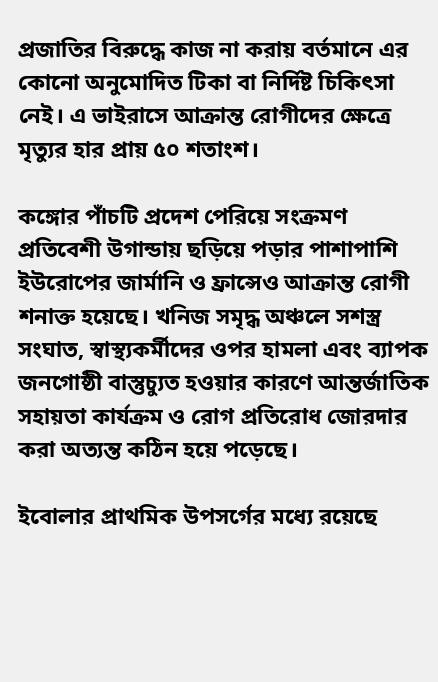প্রজাতির বিরুদ্ধে কাজ না করায় বর্তমানে এর কোনো অনুমোদিত টিকা বা নির্দিষ্ট চিকিৎসা নেই। এ ভাইরাসে আক্রান্ত রোগীদের ক্ষেত্রে মৃত্যুর হার প্রায় ৫০ শতাংশ।

কঙ্গোর পাঁচটি প্রদেশ পেরিয়ে সংক্রমণ প্রতিবেশী উগান্ডায় ছড়িয়ে পড়ার পাশাপাশি ইউরোপের জার্মানি ও ফ্রান্সেও আক্রান্ত রোগী শনাক্ত হয়েছে। খনিজ সমৃদ্ধ অঞ্চলে সশস্ত্র সংঘাত, স্বাস্থ্যকর্মীদের ওপর হামলা এবং ব্যাপক জনগোষ্ঠী বাস্তুচ্যুত হওয়ার কারণে আন্তর্জাতিক সহায়তা কার্যক্রম ও রোগ প্রতিরোধ জোরদার করা অত্যন্ত কঠিন হয়ে পড়েছে।

ইবোলার প্রাথমিক উপসর্গের মধ্যে রয়েছে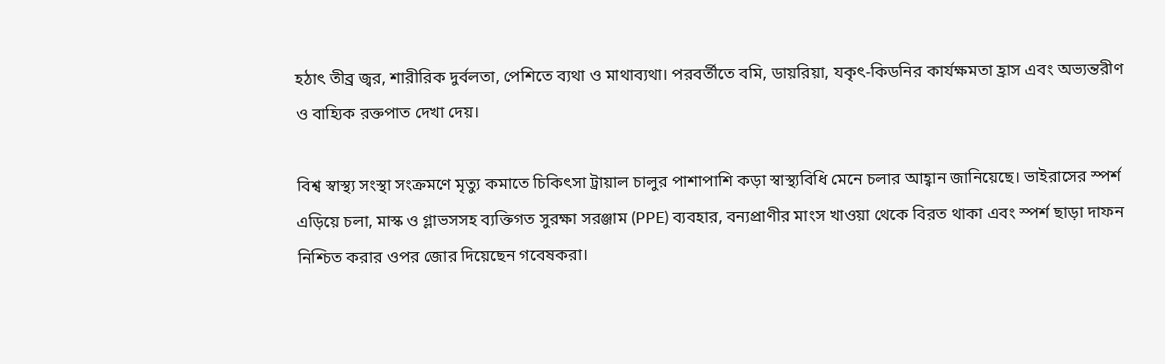হঠাৎ তীব্র জ্বর, শারীরিক দুর্বলতা, পেশিতে ব্যথা ও মাথাব্যথা। পরবর্তীতে বমি, ডায়রিয়া, যকৃৎ-কিডনির কার্যক্ষমতা হ্রাস এবং অভ্যন্তরীণ ও বাহ্যিক রক্তপাত দেখা দেয়।

বিশ্ব স্বাস্থ্য সংস্থা সংক্রমণে মৃত্যু কমাতে চিকিৎসা ট্রায়াল চালুর পাশাপাশি কড়া স্বাস্থ্যবিধি মেনে চলার আহ্বান জানিয়েছে। ভাইরাসের স্পর্শ এড়িয়ে চলা, মাস্ক ও গ্লাভসসহ ব্যক্তিগত সুরক্ষা সরঞ্জাম (PPE) ব্যবহার, বন্যপ্রাণীর মাংস খাওয়া থেকে বিরত থাকা এবং স্পর্শ ছাড়া দাফন নিশ্চিত করার ওপর জোর দিয়েছেন গবেষকরা।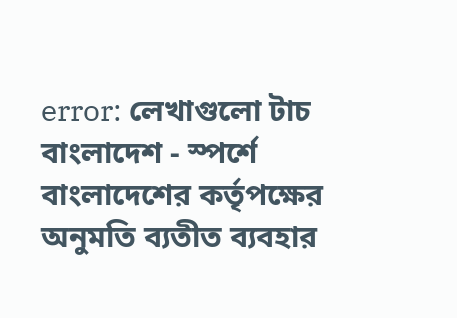error: লেখাগুলো টাচ বাংলাদেশ - স্পর্শে বাংলাদেশের কর্তৃপক্ষের অনুমতি ব্যতীত ব্যবহার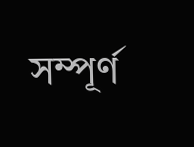সম্পূর্ণ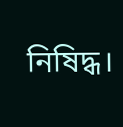নিষিদ্ধ।